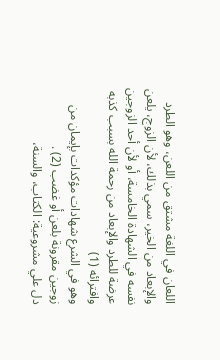اللعان في اللغة مشتق من اللعن، وهو الطرد والإبعاد من الخير، سمي بذلك، لأن الزوج، يلعن نفسه في الشهادة الخامسة، أو لأن أحد الزوجين عرضة للطرد والإبعاد من رحمة الله بسبب كذبه وافترائه (1)
وهو في الشرع شهادات مؤكدات بإيمان من زوجين مقرونة بلعن أو غضب (2) .
دل علي مشروعية: الكتاب، والسنة،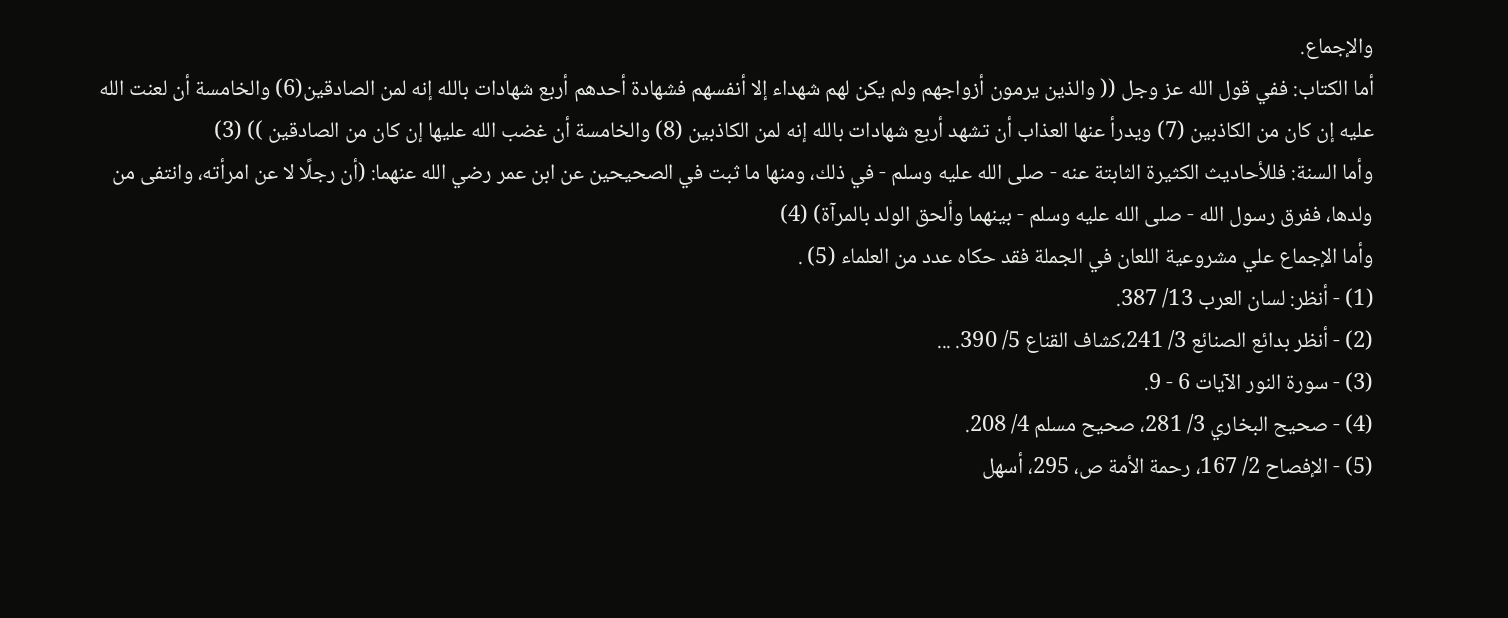والإجماع.
أما الكتاب: ففي قول الله عز وجل (( والذين يرمون أزواجهم ولم يكن لهم شهداء إلا أنفسهم فشهادة أحدهم أربع شهادات بالله إنه لمن الصادقين(6) والخامسة أن لعنت الله عليه إن كان من الكاذبين (7) ويدرأ عنها العذاب أن تشهد أربع شهادات بالله إنه لمن الكاذبين (8) والخامسة أن غضب الله عليها إن كان من الصادقين )) (3)
وأما السنة: فللأحاديث الكثيرة الثابتة عنه - صلى الله عليه وسلم - في ذلك، ومنها ما ثبت في الصحيحين عن ابن عمر رضي الله عنهما: (أن رجلًا لا عن امرأته، وانتفى من ولدها، ففرق رسول الله - صلى الله عليه وسلم - بينهما وألحق الولد بالمرآة) (4)
وأما الإجماع علي مشروعية اللعان في الجملة فقد حكاه عدد من العلماء (5) .
(1) - أنظر: لسان العرب 13/ 387.
(2) - أنظر بدائع الصنائع 3/ 241،كشاف القناع 5/ 390. ...
(3) - سورة النور الآيات 6 - 9.
(4) - صحيح البخاري 3/ 281، صحيح مسلم 4/ 208.
(5) - الإفصاح 2/ 167، رحمة الأمة ص، 295، أسهل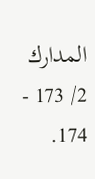المدارك 2/ 173 - 174.